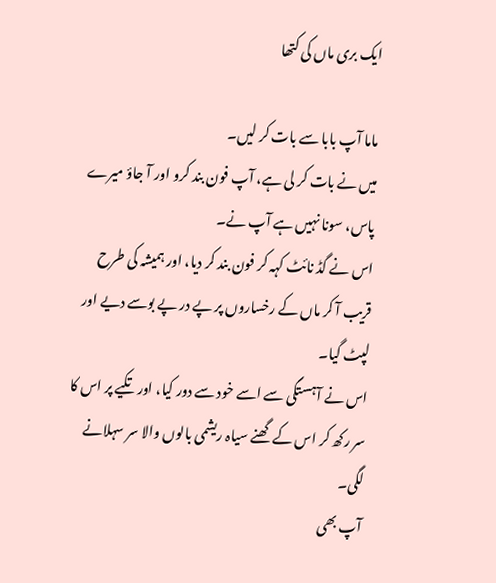ایک بری ماں کی کتھا

ماما آپ بابا سے بات کر لیں۔
میں نے بات کر لی ہے، آپ فون بند کرو اور آ جاؤ میرے پاس، سونا نہیں ہے آپ نے۔
اس نے گڈ نائٹ کہہ کر فون بند کر دیا، اور ہمیشہ کی طرح قریب آ کر ماں کے رخساروں پر پے در پے بوسے دیے اور لپٹ گیا۔
اس نے آہستگی سے اسے خود سے دور کیا، اور تکیے پر اس کا سر رکھ کر اس کے گھنے سیاہ ریشمی بالوں والا سر سہلانے لگی۔
آپ بھی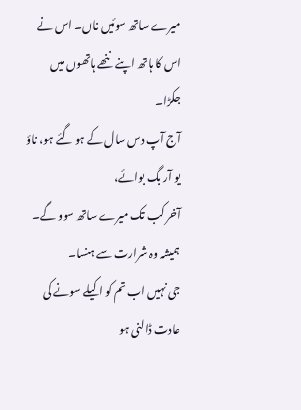میرے ساتھ سوئیں ناں۔ اس نے اس کا ہاتھ اپنے ننھے ہاتھوں میں جکڑا۔
آج آپ دس سال کے ہو گئے ہو، ناؤ یو آر بگ بوائے،
آخر کب تک میرے ساتھ سوو گے۔
ہمیشہ وہ شرارت سے ہنسا۔
جی نہیں اب تم کو اکیلے سونے کی عادت ڈالنی ہو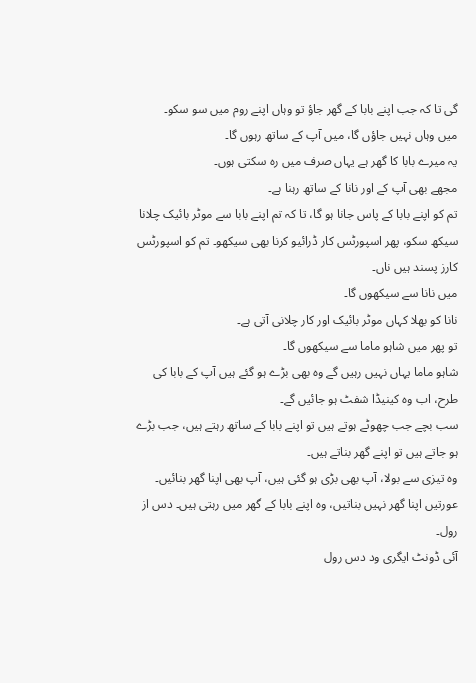گی تا کہ جب اپنے بابا کے گھر جاؤ تو وہاں اپنے روم میں سو سکو۔
میں وہاں نہیں جاؤں گا، میں آپ کے ساتھ رہوں گا۔
یہ میرے بابا کا گھر ہے یہاں صرف میں رہ سکتی ہوں۔
مجھے بھی آپ کے اور نانا کے ساتھ رہنا ہے۔
تم کو اپنے بابا کے پاس جانا ہو گا، تا کہ تم اپنے بابا سے موٹر بائیک چلانا سیکھ سکو، پھر اسپورٹس کار ڈرائیو کرنا بھی سیکھو۔ تم کو اسپورٹس کارز پسند ہیں ناں۔
میں نانا سے سیکھوں گا۔
نانا کو بھلا کہاں موٹر بائیک اور کار چلانی آتی ہے۔
تو پھر میں شاہو ماما سے سیکھوں گا۔
شاہو ماما یہاں نہیں رہیں گے وہ بھی بڑے ہو گئے ہیں آپ کے بابا کی طرح، اب وہ کینیڈا شفٹ ہو جائیں گے۔
سب بچے جب چھوٹے ہوتے ہیں تو اپنے بابا کے ساتھ رہتے ہیں، جب بڑے ہو جاتے ہیں تو اپنے گھر بناتے ہیں۔
وہ تیزی سے بولا، آپ بھی بڑی ہو گئی ہیں، آپ بھی اپنا گھر بنائیں۔
عورتیں اپنا گھر نہیں بناتیں، وہ اپنے بابا کے گھر میں رہتی ہیں۔ دس از رول۔
آئی ڈونٹ ایگری ود دس رول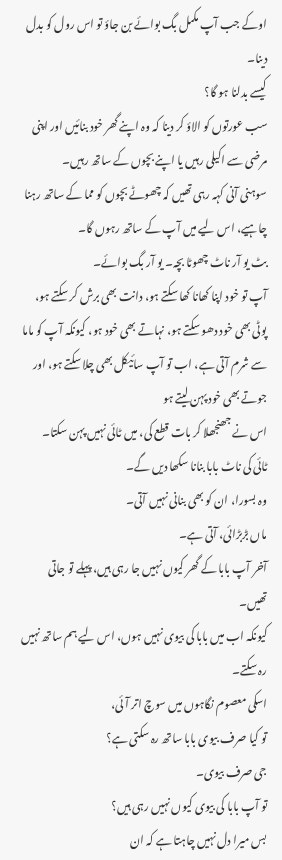اوکے جب آپ مکمل بگ بوائے بن جاؤ تو اس رول کو بدل دینا۔
کیسے بدلنا ہو گا؟
سب عورتوں کو الاؤ کر دینا کہ وہ اپنے گھر خود بنائیں اور اپنی مرضی سے اکیلی رہیں یا اپنے بچوں کے ساتھ رہیں۔
سوہنی آنی کہہ رہی تھیں کہ چھوٹے بچوں کو مما کے ساتھ رہنا چاہیے، اس لیے میں آپ کے ساتھ رہوں گا۔
بٹ یو آر ناٹ چھوٹا بچہ۔ یو آر بگ بوائے۔
آپ تو خود اپنا کھانا کھا سکتے ہو، دانت بھی برش کر سکتے ہو، پوٹی بھی خود دھو سکتے ہو، نہاتے بھی خود ہو، کیونکہ آپ کو ماما سے شرم آتی ہے، اب تو آپ سائیکل بھی چلا سکتے ہو، اور جوتے بھی خود پہن لیتے ہو
اس نے جھنجھلا کر بات قطع کی، میں ٹائی نہیں پہن سکتا۔
ٹائی کی ناٹ بابا بنانا سکھا دیں گے۔
وہ بسورا، ان کو بھی بنانی نہیں آتی۔
ماں بڑبڑائی، آتی ہے۔
آخر آپ بابا کے گھر کیوں نہیں جا رہی ہیں، پہلے تو جاتی تھیں۔
کیونکہ اب میں بابا کی بیوی نہیں ہوں، اس لیے ہم ساتھ نہیں رہ سکتے۔
اسکی معصوم نگاہوں میں سوچ اتر آئی،
تو کیا صرف بیوی بابا ساتھ رہ سکتی ہے؟
جی صرف بیوی۔
تو آپ بابا کی بیوی کیوں نہیں رہی ہیں؟
بس میرا دل نہیں چاہتا ہے کہ ان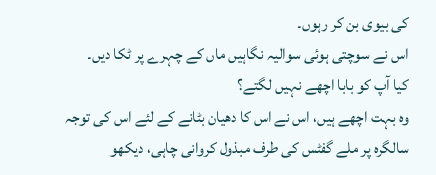کی بیوی بن کر رہوں۔
اس نے سوچتی ہوئی سوالیہ نگاہیں ماں کے چہرے پر ٹکا دیں۔
کیا آپ کو بابا اچھے نہیں لگتے؟
وہ بہت اچھے ہیں، اس نے اس کا دھیان بٹانے کے لئے اس کی توجہ سالگرہ پر ملے گفٹس کی طرف مبذول کروانی چاہی، دیکھو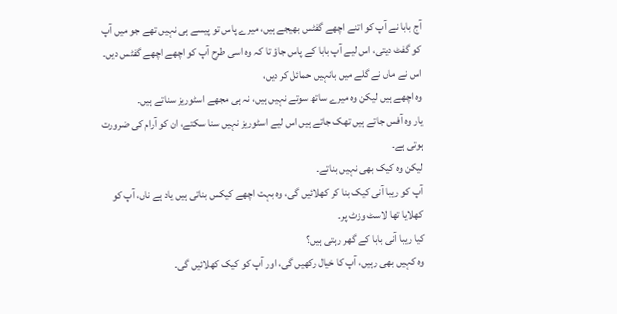آج بابا نے آپ کو اتنے اچھے گفٹس بھیجے ہیں، میرے پاس تو پیسے ہی نہیں تھے جو میں آپ کو گفٹ دیتی، اس لیے آپ بابا کے پاس جاؤ تا کہ وہ اسی طرح آپ کو اچھے اچھے گفٹس دیں۔
اس نے ماں نے گلے میں بانہیں حمائل کر دیں،
وہ اچھے ہیں لیکن وہ میرے ساتھ سوتے نہیں ہیں، نہ ہی مجھے اسٹوریز سناتے ہیں۔
یار وہ آفس جاتے ہیں تھک جاتے ہیں اس لیے اسٹوریز نہیں سنا سکتے، ان کو آرام کی ضرورت ہوتی ہے۔
لیکن وہ کیک بھی نہیں بناتے۔
آپ کو ریبا آنی کیک بنا کر کھلائیں گی، وہ بہت اچھے کیکس بناتی ہیں یاد ہے ناں، آپ کو کھلایا تھا لاسٹ وزٹ پر۔
کیا ریبا آنی بابا کے گھر رہتی ہیں؟
وہ کہیں بھی رہیں، آپ کا خیال رکھیں گی، اور آپ کو کیک کھلائیں گی۔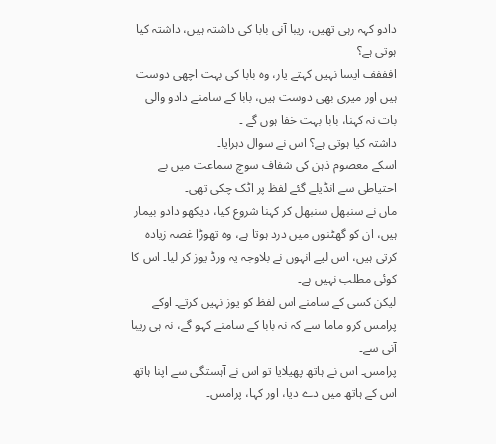دادو کہہ رہی تھیں، ریبا آنی بابا کی داشتہ ہیں، داشتہ کیا ہوتی ہے؟
افففف ایسا نہیں کہتے یار، وہ بابا کی بہت اچھی دوست ہیں اور میری بھی دوست ہیں، بابا کے سامنے دادو والی بات نہ کہنا، بابا بہت خفا ہوں گے ۔
داشتہ کیا ہوتی ہے؟ اس نے سوال دہرایا۔
اسکے معصوم ذہن کی شفاف سوچ سماعت میں بے احتیاطی سے انڈیلے گئے لفظ پر اٹک چکی تھی۔
ماں نے سنبھل سنبھل کر کہنا شروع کیا، دیکھو دادو بیمار ہیں، ان کو گھٹنوں میں درد ہوتا ہے، وہ تھوڑا غصہ زیادہ کرتی ہیں، اس لیے انہوں نے بلاوجہ یہ ورڈ یوز کر لیا۔ اس کا کوئی مطلب نہیں ہے۔
لیکن کسی کے سامنے اس لفظ کو یوز نہیں کرتے۔ اوکے
پرامس کرو ماما سے کہ نہ بابا کے سامنے کہو گے، نہ ہی ریبا آنی سے۔
پرامس۔ اس نے ہاتھ پھیلایا تو اس نے آہستگی سے اپنا ہاتھ اس کے ہاتھ میں دے دیا، اور کہا، پرامس۔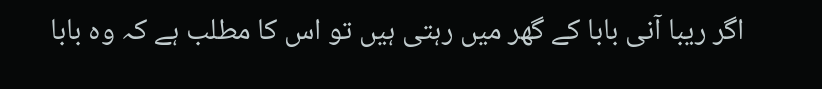اگر ریبا آنی بابا کے گھر میں رہتی ہیں تو اس کا مطلب ہے کہ وہ بابا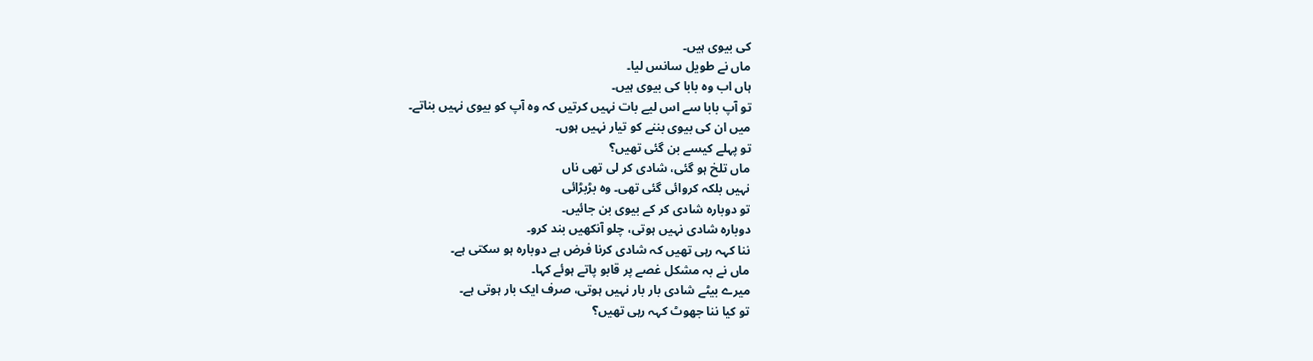کی بیوی ہیں۔
ماں نے طویل سانس لیا۔
ہاں اب وہ بابا کی بیوی ہیں۔
تو آپ بابا سے اس لیے بات نہیں کرتیں کہ وہ آپ کو بیوی نہیں بناتے۔
میں ان کی بیوی بننے کو تیار نہیں ہوں۔
تو پہلے کیسے بن گئی تھیں؟
ماں تلخ ہو گئی، شادی کر لی تھی ناں
نہیں بلکہ کروائی گئی تھی۔ وہ بڑبڑائی
تو دوبارہ شادی کر کے بیوی بن جائیں۔
دوبارہ شادی نہیں ہوتی، چلو آنکھیں بند کرو۔
ننا کہہ رہی تھیں کہ شادی کرنا فرض ہے دوبارہ ہو سکتی ہے۔
ماں نے بہ مشکل غصے پر قابو پاتے ہوئے کہا۔
میرے بیٹے شادی بار بار نہیں ہوتی، صرف ایک بار ہوتی ہے۔
تو کیا ننا جھوٹ کہہ رہی تھیں؟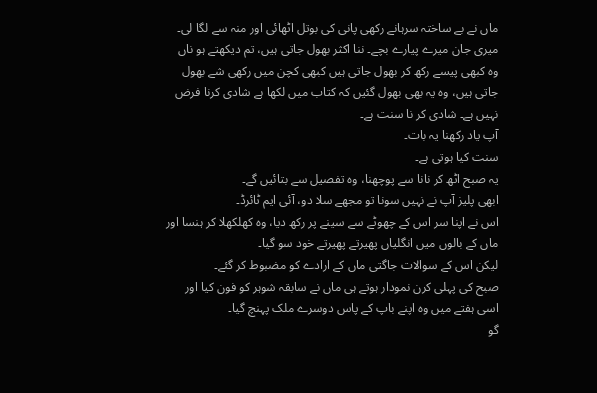ماں نے بے ساختہ سرہانے رکھی پانی کی بوتل اٹھائی اور منہ سے لگا لی۔
میری جان میرے پیارے بچے۔ ننا اکثر بھول جاتی ہیں، تم دیکھتے ہو ناں وہ کبھی پیسے رکھ کر بھول جاتی ہیں کبھی کچن میں رکھی شے بھول جاتی ہیں، وہ یہ بھی بھول گئیں کہ کتاب میں لکھا ہے شادی کرنا فرض نہیں ہے۔ شادی کر نا سنت ہے۔
آپ یاد رکھنا یہ بات۔
سنت کیا ہوتی ہے۔
یہ صبح اٹھ کر نانا سے پوچھنا، وہ تفصیل سے بتائیں گے۔
ابھی پلیز آپ نے نہیں سونا تو مجھے سلا دو، آئی ایم ٹائرڈ۔
اس نے اپنا سر اس کے چھوٹے سے سینے پر رکھ دیا، وہ کھلکھلا کر ہنسا اور ماں کے بالوں میں انگلیاں پھیرتے پھیرتے خود سو گیا۔
لیکن اس کے سوالات جاگتی ماں کے ارادے کو مضبوط کر گئے۔
صبح کی پہلی کرن نمودار ہوتے ہی ماں نے سابقہ شوہر کو فون کیا اور اسی ہفتے میں وہ اپنے باپ کے پاس دوسرے ملک پہنچ گیا۔
گو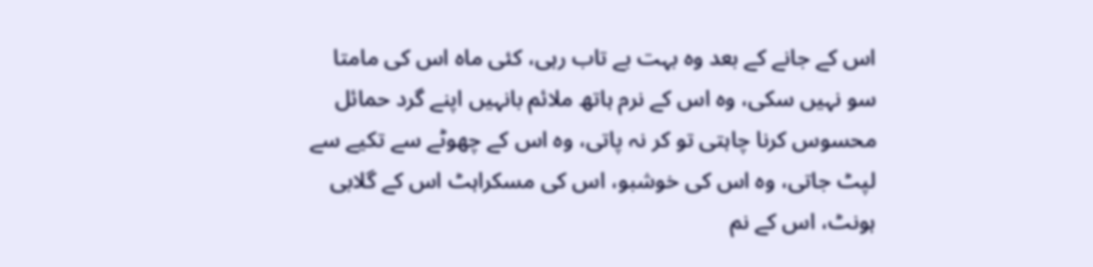اس کے جانے کے بعد وہ بہت بے تاب رہی، کئی ماہ اس کی مامتا سو نہیں سکی، وہ اس کے نرم ہاتھ ملائم بانہیں اپنے گرد حمائل محسوس کرنا چاہتی تو کر نہ پاتی، وہ اس کے چھوٹے سے تکیے سے لپٹ جاتی، وہ اس کی خوشبو، اس کی مسکراہٹ اس کے گلابی ہونٹ، اس کے نم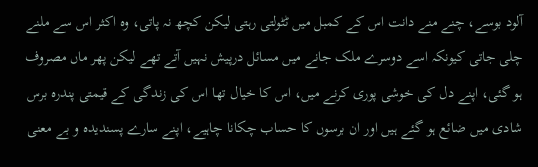آلود بوسے، چنے منے دانت اس کے کمبل میں ٹٹولتی رہتی لیکن کچھ نہ پاتی، وہ اکثر اس سے ملنے چلی جاتی کیونکہ اسے دوسرے ملک جانے میں مسائل درپیش نہیں آتے تھے لیکن پھر ماں مصروف ہو گئی، اپنے دل کی خوشی پوری کرنے میں، اس کا خیال تھا اس کی زندگی کے قیمتی پندرہ برس شادی میں ضائع ہو گئے ہیں اور ان برسوں کا حساب چکانا چاہیے، اپنے سارے پسندیدہ و بے معنی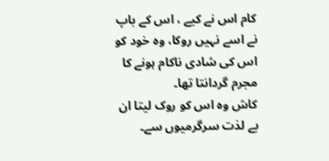کام اس نے کیے ، اس کے باپ نے اسے نہیں روکا، وہ خود کو اس کی شادی ناکام ہونے کا مجرم گردانتا تھا۔
کاش وہ اس کو روک لیتا ان بے لذت سرگرمیوں سے۔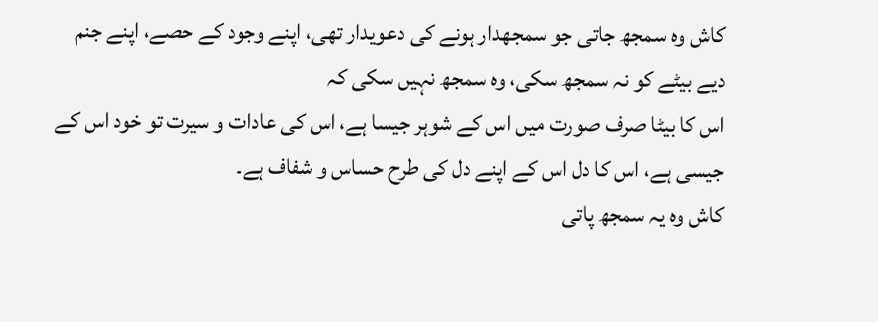کاش وہ سمجھ جاتی جو سمجھدار ہونے کی دعویدار تھی، اپنے وجود کے حصے، اپنے جنم دیے بیٹے کو نہ سمجھ سکی، وہ سمجھ نہیں سکی کہ
اس کا بیٹا صرف صورت میں اس کے شوہر جیسا ہے، اس کی عادات و سیرت تو خود اس کے جیسی ہے، اس کا دل اس کے اپنے دل کی طرح حساس و شفاف ہے۔
کاش وہ یہ سمجھ پاتی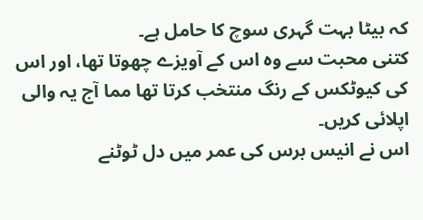کہ بیٹا بہت گہری سوچ کا حامل ہے۔
کتنی محبت سے وہ اس کے آویزے چھوتا تھا، اور اس کی کیوٹکس کے رنگ منتخب کرتا تھا مما آج یہ والی اپلائی کریں۔
اس نے انیس برس کی عمر میں دل ٹوٹنے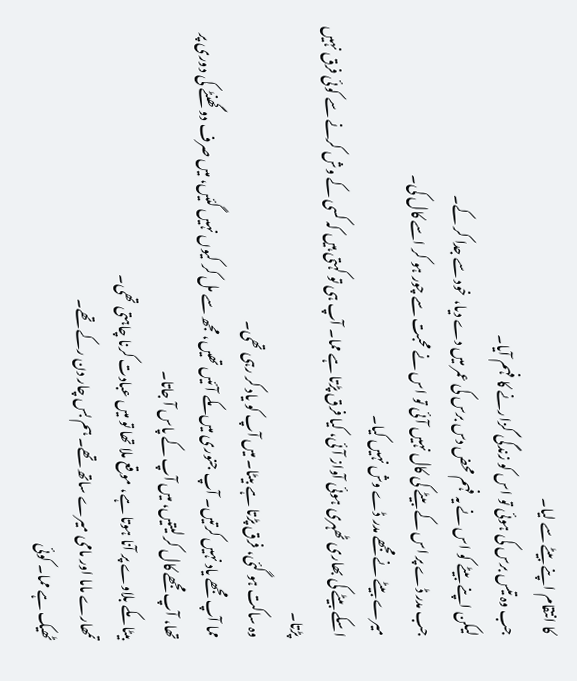کا انتقام اپنے بیٹے سے لیا۔
جب وہ تیس برس کی ہوئی تو اس کو زندگی گزارنے کا فہم آیا۔
لیکن اپنے بیٹے کو اس نے یہ فہم محض دس برس کی عمر میں دے دیا، خود سے جدا کر کے۔
جب مدر ڈے پر اس کے بیٹے کی کال نہیں آئی تو اس نے محبت سے چور ہو کر اسے کال کی۔
میرے بیٹے نے مجھے مدر ڈے وش نہیں کیا۔
اسکے بیٹے کی بھاری ٹھہری ہوئی آواز آئی، کیا فرق پڑتا ہے مما۔ آپ ہی تو کہتی ہیں کہ کسی کے وش کرنے سے کوئی فرق نہیں پڑتا۔
وہ ساکت ہو گئی، فرق پڑتا ہے بیٹا۔ میں آپ کو یاد کر رہی تھی۔
مما آپ مجھے یاد نہیں کرتیں۔ آپ جنوری میں مکے آئیں تھیں، مجھ سے مل کر کیوں نہیں گئیں، میں صرف دو گھنٹے کی دوری پر تھا، آپ مجھے کال کر لیتیں، میں آپ کے پاس آ جاتا۔
بیٹا مکے بلاوے پر آنا ہوتا ہے، موقع ملا تھا تو میں عبادت کرنا چاہتی تھی۔
تمھارے ماما اور مامی میرے ساتھ تھے۔ ہم بس چار دن رکے تھے۔
ٹھیک ہے مما۔ کوئی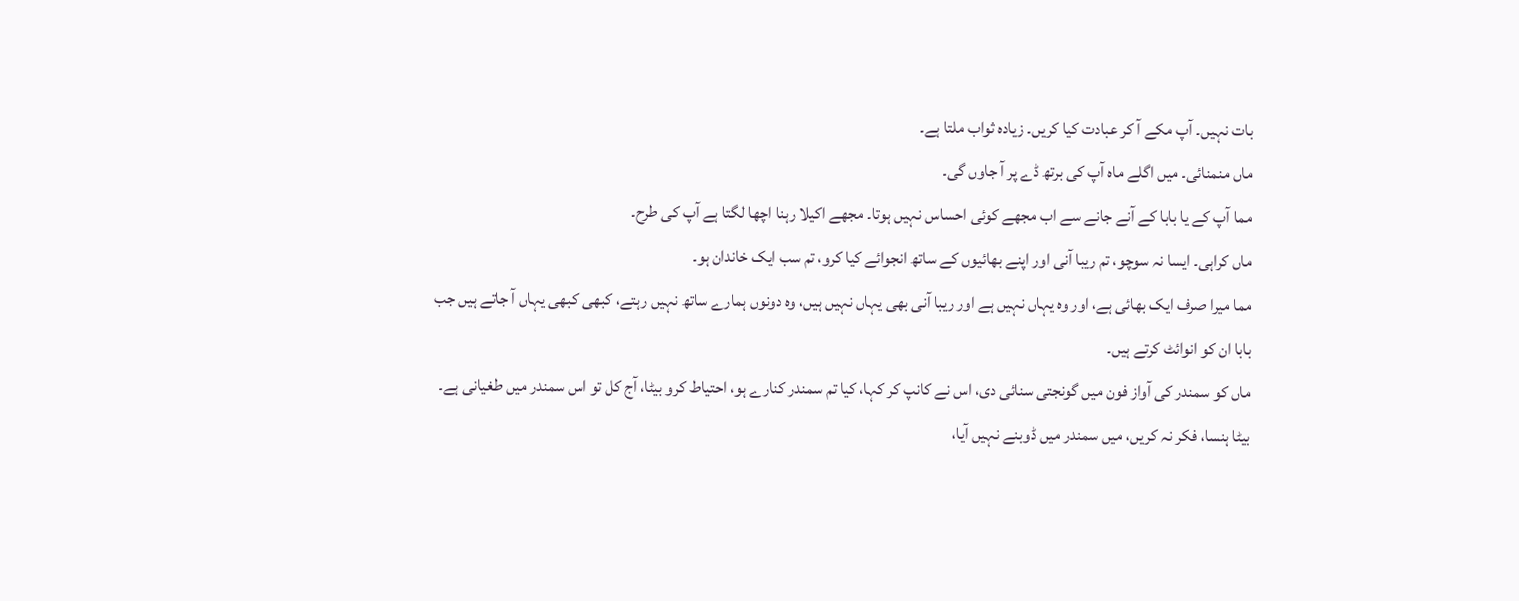بات نہیں۔ آپ مکے آ کر عبادت کیا کریں۔ زیادہ ثواب ملتا ہے۔
ماں منمنائی۔ میں اگلے ماہ آپ کی برتھ ڈے پر آ جاوں گی۔
مما آپ کے یا بابا کے آنے جانے سے اب مجھے کوئی احساس نہیں ہوتا۔ مجھے اکیلا رہنا اچھا لگتا ہے آپ کی طرح۔
ماں کراہی۔ ایسا نہ سوچو، تم ریبا آنی اور اپنے بھائیوں کے ساتھ انجوائے کیا کرو، تم سب ایک خاندان ہو۔
مما میرا صرف ایک بھائی ہے، اور وہ یہاں نہیں ہے اور ریبا آنی بھی یہاں نہیں ہیں، وہ دونوں ہمارے ساتھ نہیں رہتے، کبھی کبھی یہاں آ جاتے ہیں جب بابا ان کو انوائٹ کرتے ہیں۔
ماں کو سمندر کی آواز فون میں گونجتی سنائی دی، اس نے کانپ کر کہا، کیا تم سمندر کنارے ہو، احتیاط کرو بیٹا، آج کل تو اس سمندر میں طغیانی ہے۔
بیٹا ہنسا، فکر نہ کریں، میں سمندر میں ڈوبنے نہیں آیا،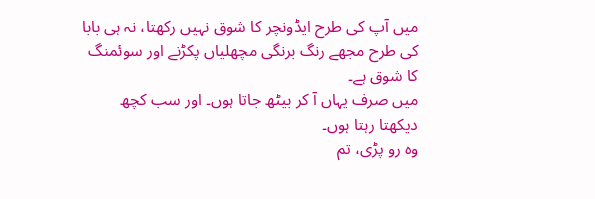میں آپ کی طرح ایڈونچر کا شوق نہیں رکھتا، نہ ہی بابا کی طرح مجھے رنگ برنگی مچھلیاں پکڑنے اور سوئمنگ کا شوق ہے۔
میں صرف یہاں آ کر بیٹھ جاتا ہوں۔ اور سب کچھ دیکھتا رہتا ہوں۔
وہ رو پڑی، تم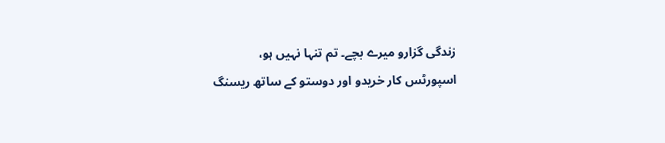زندگی گزارو میرے بچے۔ تم تنہا نہیں ہو،
اسپورٹس کار خریدو اور دوستو کے ساتھ ریسنگ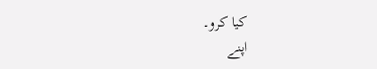کیا کرو۔
اپنے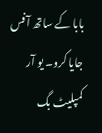بابا کے ساتھ آفس جایا کرو۔ یو آر کمپلیٹ بگ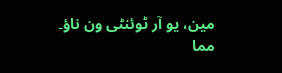مین، یو آر ٹوئنٹی ون ناؤ۔
مما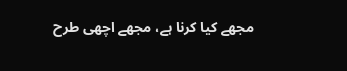مجھے کیا کرنا ہے، مجھے اچھی طرح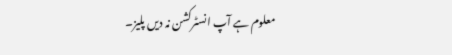معلوم ہے آپ انسٹرکشن نہ دیں پلیز۔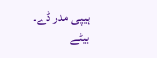ہیپی مدر ڈے۔
بیٹے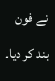نے فون بند کر دیا۔